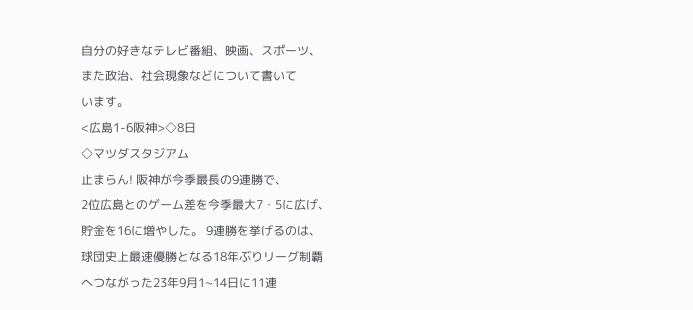自分の好きなテレビ番組、映画、スポーツ、
また政治、社会現象などについて書いて
います。
<広島1-6阪神>◇8日
◇マツダスタジアム
止まらん! 阪神が今季最長の9連勝で、
2位広島とのゲーム差を今季最大7・5に広げ、
貯金を16に増やした。 9連勝を挙げるのは、
球団史上最速優勝となる18年ぶりリーグ制覇
へつながった23年9月1~14日に11連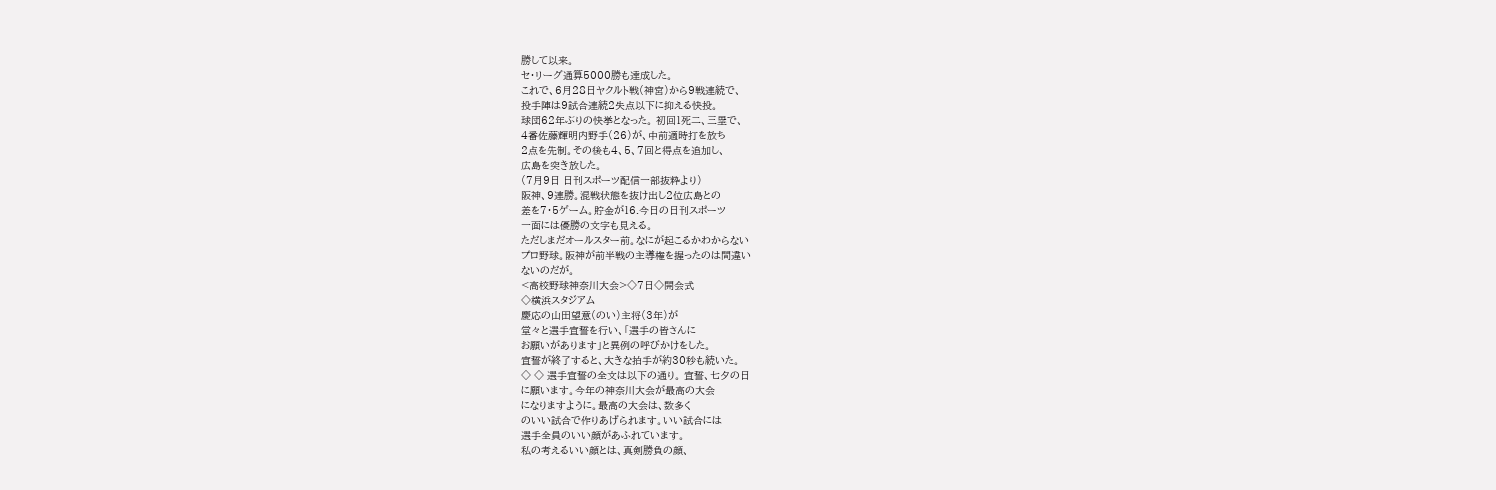勝して以来。
セ・リーグ通算5000勝も達成した。
これで、6月28日ヤクルト戦(神宮)から9戦連続で、
投手陣は9試合連続2失点以下に抑える快投。
球団62年ぶりの快挙となった。 初回1死二、三塁で、
4番佐藤輝明内野手(26)が、中前適時打を放ち
2点を先制。その後も4、5、7回と得点を追加し、
広島を突き放した。
(7月9日 日刊スポーツ配信一部抜粋より)
阪神、9連勝。混戦状態を抜け出し2位広島との
差を7・5ゲーム。貯金が16.今日の日刊スポーツ
一面には優勝の文字も見える。
ただしまだオールスター前。なにが起こるかわからない
プロ野球。阪神が前半戦の主導権を握ったのは間違い
ないのだが。
<高校野球神奈川大会>◇7日◇開会式
◇横浜スタジアム
慶応の山田望意(のい)主将(3年)が
堂々と選手宣誓を行い、「選手の皆さんに
お願いがあります」と異例の呼びかけをした。
宣誓が終了すると、大きな拍手が約30秒も続いた。
◇ ◇ 選手宣誓の全文は以下の通り。 宣誓、七夕の日
に願います。今年の神奈川大会が最高の大会
になりますように。最高の大会は、数多く
のいい試合で作りあげられます。いい試合には
選手全員のいい顔があふれています。
私の考えるいい顔とは、真剣勝負の顔、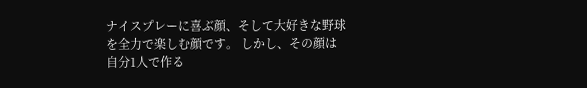ナイスプレーに喜ぶ顔、そして大好きな野球
を全力で楽しむ顔です。 しかし、その顔は
自分1人で作る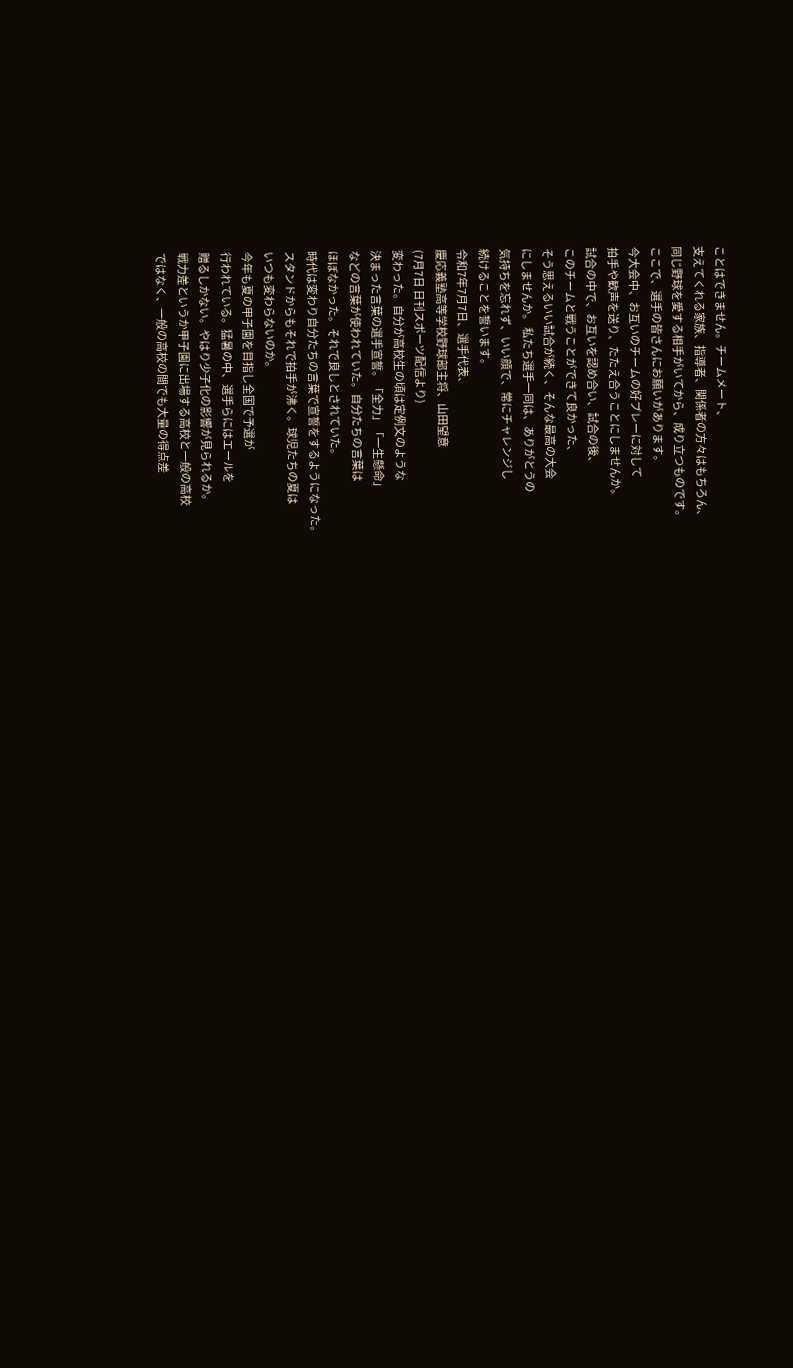ことはできません。チームメート、
支えてくれる家族、指導者、関係者の方々はもちろん、
同じ野球を愛する相手がいてから、成り立つものです。
ここで、選手の皆さんにお願いがあります。
今大会中、お互いのチームの好プレーに対して
拍手や歓声を送り、たたえ合うことにしませんか。
試合の中で、お互いを認め合い、試合の後、
このチームと戦うことができて良かった、
そう思えるいい試合が続く、そんな最高の大会
にしませんか。 私たち選手一同は、ありがとうの
気持ちを忘れず、いい顔で、常にチャレンジし
続けることを誓います。
令和7年7月7日、選手代表、
慶応義塾高等学校野球部主将、山田望意
(7月7日 日刊スポーツ配信より)
変わった。自分が高校生の頃は定例文のような
決まった言葉の選手宣誓。「全力」「一生懸命」
などの言葉が使われていた。自分たちの言葉は
ほぼなかった。それで良しとされていた。
時代は変わり自分たちの言葉で宣誓をするようになった。
スタンドからもそれで拍手が沸く。球児たちの夏は
いつも変わらないのか。
今年も夏の甲子園を目指し全国で予選が
行われている。猛暑の中、選手らにはエールを
贈るしかない。やはり少子化の影響が見られるか。
戦力差というか甲子園に出場する高校と一般の高校
ではなく、一般の高校の間でも大量の得点差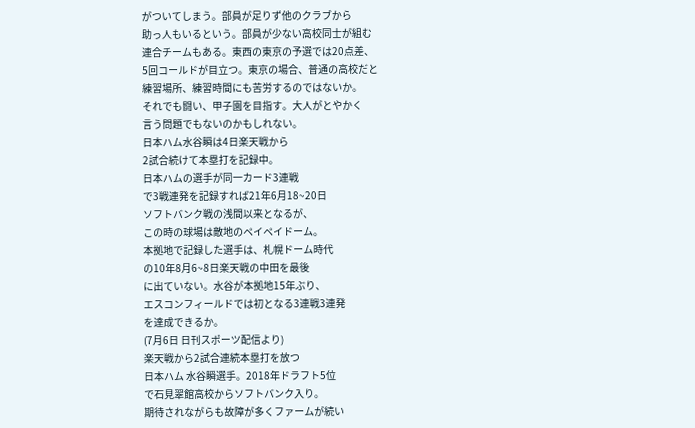がついてしまう。部員が足りず他のクラブから
助っ人もいるという。部員が少ない高校同士が組む
連合チームもある。東西の東京の予選では20点差、
5回コールドが目立つ。東京の場合、普通の高校だと
練習場所、練習時間にも苦労するのではないか。
それでも闘い、甲子園を目指す。大人がとやかく
言う問題でもないのかもしれない。
日本ハム水谷瞬は4日楽天戦から
2試合続けて本塁打を記録中。
日本ハムの選手が同一カード3連戦
で3戦連発を記録すれば21年6月18~20日
ソフトバンク戦の浅間以来となるが、
この時の球場は敵地のペイペイドーム。
本拠地で記録した選手は、札幌ドーム時代
の10年8月6~8日楽天戦の中田を最後
に出ていない。水谷が本拠地15年ぶり、
エスコンフィールドでは初となる3連戦3連発
を達成できるか。
(7月6日 日刊スポーツ配信より)
楽天戦から2試合連続本塁打を放つ
日本ハム 水谷瞬選手。2018年ドラフト5位
で石見翠館高校からソフトバンク入り。
期待されながらも故障が多くファームが続い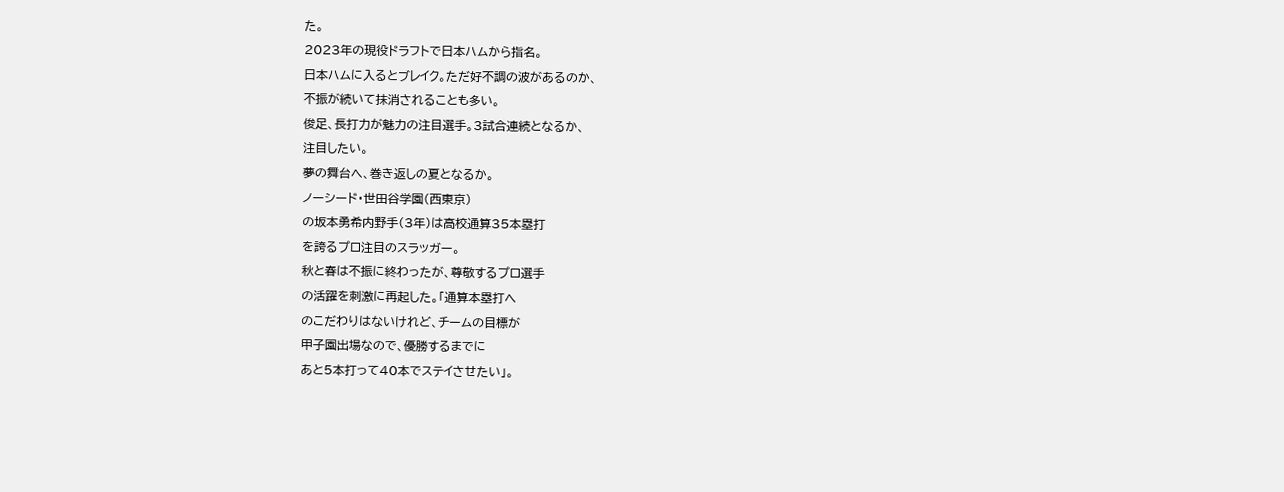た。
2023年の現役ドラフトで日本ハムから指名。
日本ハムに入るとブレイク。ただ好不調の波があるのか、
不振が続いて抹消されることも多い。
俊足、長打力が魅力の注目選手。3試合連続となるか、
注目したい。
夢の舞台へ、巻き返しの夏となるか。
ノーシード・世田谷学園(西東京)
の坂本勇希内野手(3年)は高校通算35本塁打
を誇るプロ注目のスラッガー。
秋と春は不振に終わったが、尊敬するプロ選手
の活躍を刺激に再起した。「通算本塁打へ
のこだわりはないけれど、チームの目標が
甲子園出場なので、優勝するまでに
あと5本打って40本でステイさせたい」。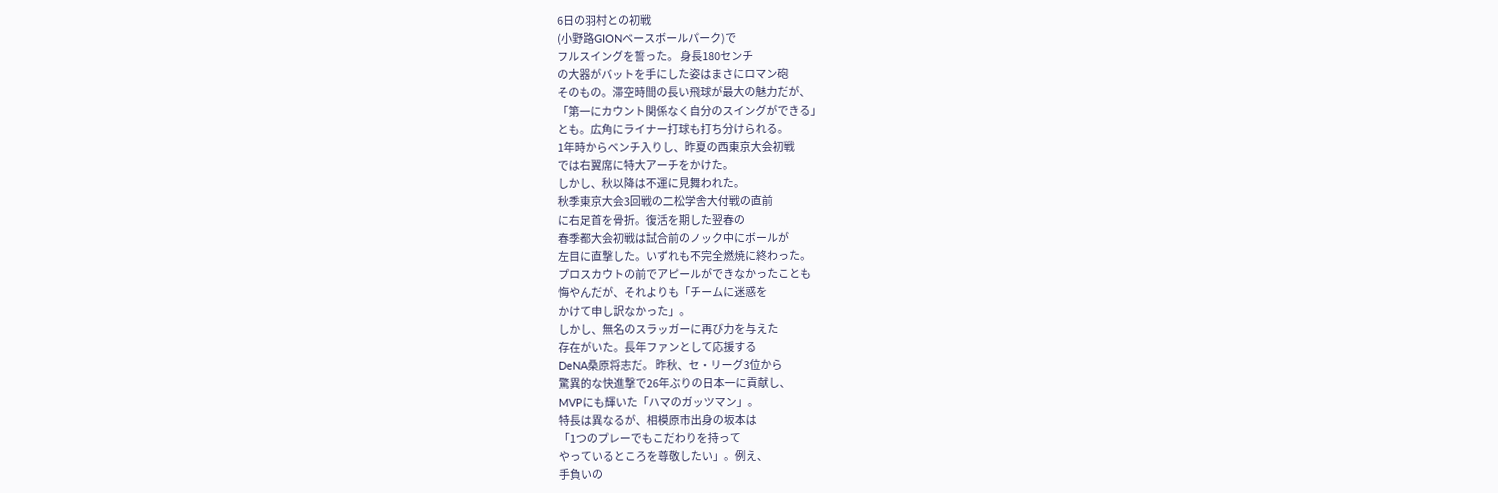6日の羽村との初戦
(小野路GIONベースボールパーク)で
フルスイングを誓った。 身長180センチ
の大器がバットを手にした姿はまさにロマン砲
そのもの。滞空時間の長い飛球が最大の魅力だが、
「第一にカウント関係なく自分のスイングができる」
とも。広角にライナー打球も打ち分けられる。
1年時からベンチ入りし、昨夏の西東京大会初戦
では右翼席に特大アーチをかけた。
しかし、秋以降は不運に見舞われた。
秋季東京大会3回戦の二松学舎大付戦の直前
に右足首を骨折。復活を期した翌春の
春季都大会初戦は試合前のノック中にボールが
左目に直撃した。いずれも不完全燃焼に終わった。
プロスカウトの前でアピールができなかったことも
悔やんだが、それよりも「チームに迷惑を
かけて申し訳なかった」。
しかし、無名のスラッガーに再び力を与えた
存在がいた。長年ファンとして応援する
DeNA桑原将志だ。 昨秋、セ・リーグ3位から
驚異的な快進撃で26年ぶりの日本一に貢献し、
MVPにも輝いた「ハマのガッツマン」。
特長は異なるが、相模原市出身の坂本は
「1つのプレーでもこだわりを持って
やっているところを尊敬したい」。例え、
手負いの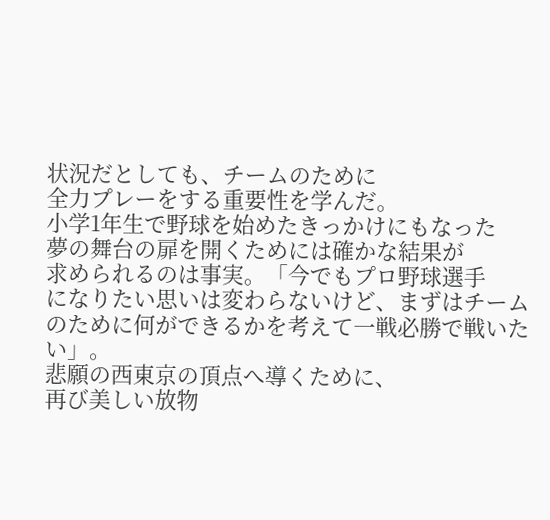状況だとしても、チームのために
全力プレーをする重要性を学んだ。
小学1年生で野球を始めたきっかけにもなった
夢の舞台の扉を開くためには確かな結果が
求められるのは事実。「今でもプロ野球選手
になりたい思いは変わらないけど、まずはチーム
のために何ができるかを考えて一戦必勝で戦いたい」。
悲願の西東京の頂点へ導くために、
再び美しい放物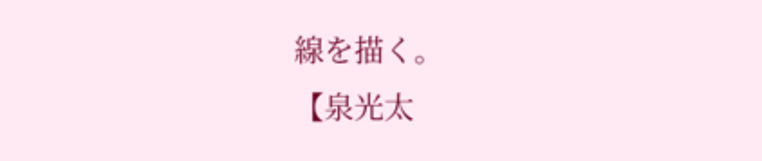線を描く。
【泉光太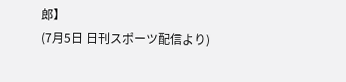郎】
(7月5日 日刊スポーツ配信より)